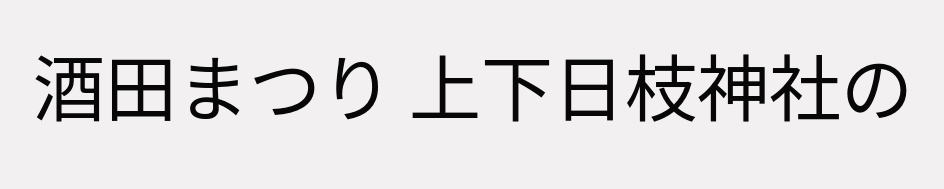酒田まつり 上下日枝神社の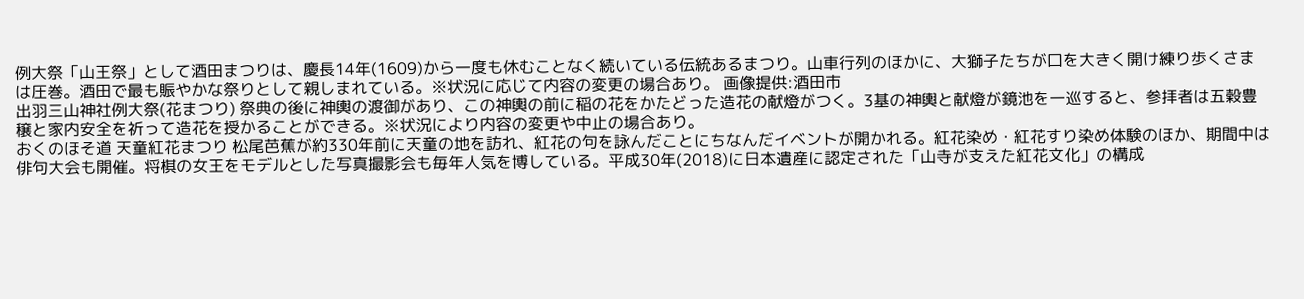例大祭「山王祭」として酒田まつりは、慶長14年(1609)から一度も休むことなく続いている伝統あるまつり。山車行列のほかに、大獅子たちが口を大きく開け練り歩くさまは圧巻。酒田で最も賑やかな祭りとして親しまれている。※状況に応じて内容の変更の場合あり。 画像提供:酒田市
出羽三山神社例大祭(花まつり) 祭典の後に神輿の渡御があり、この神輿の前に稲の花をかたどった造花の献燈がつく。3基の神輿と献燈が鏡池を一巡すると、参拝者は五穀豊穣と家内安全を祈って造花を授かることができる。※状況により内容の変更や中止の場合あり。
おくのほそ道 天童紅花まつり 松尾芭蕉が約330年前に天童の地を訪れ、紅花の句を詠んだことにちなんだイベントが開かれる。紅花染め・紅花すり染め体験のほか、期間中は俳句大会も開催。将棋の女王をモデルとした写真撮影会も毎年人気を博している。平成30年(2018)に日本遺産に認定された「山寺が支えた紅花文化」の構成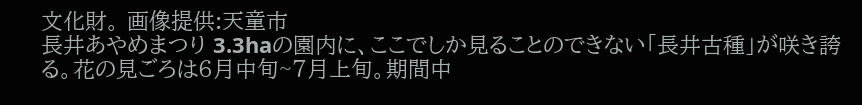文化財。 画像提供:天童市
長井あやめまつり 3.3haの園内に、ここでしか見ることのできない「長井古種」が咲き誇る。花の見ごろは6月中旬~7月上旬。期間中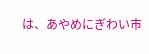は、あやめにぎわい市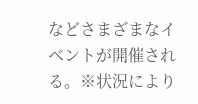などさまざまなイベントが開催される。※状況により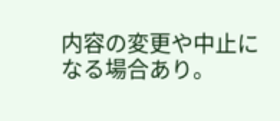内容の変更や中止になる場合あり。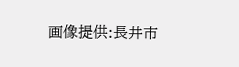画像提供:長井市